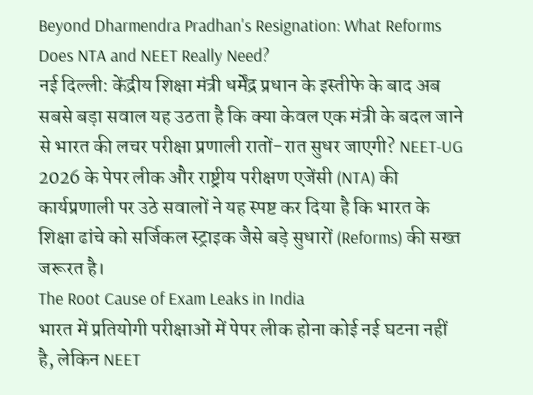Beyond Dharmendra Pradhan's Resignation: What Reforms Does NTA and NEET Really Need?
नई दिल्ली: केंद्रीय शिक्षा मंत्री धर्मेंद्र प्रधान के इस्तीफे के बाद अब सबसे बड़ा सवाल यह उठता है कि क्या केवल एक मंत्री के बदल जाने से भारत की लचर परीक्षा प्रणाली रातों-रात सुधर जाएगी? NEET-UG 2026 के पेपर लीक और राष्ट्रीय परीक्षण एजेंसी (NTA) की कार्यप्रणाली पर उठे सवालों ने यह स्पष्ट कर दिया है कि भारत के शिक्षा ढांचे को सर्जिकल स्ट्राइक जैसे बड़े सुधारों (Reforms) की सख्त जरूरत है।
The Root Cause of Exam Leaks in India
भारत में प्रतियोगी परीक्षाओं में पेपर लीक होना कोई नई घटना नहीं है, लेकिन NEET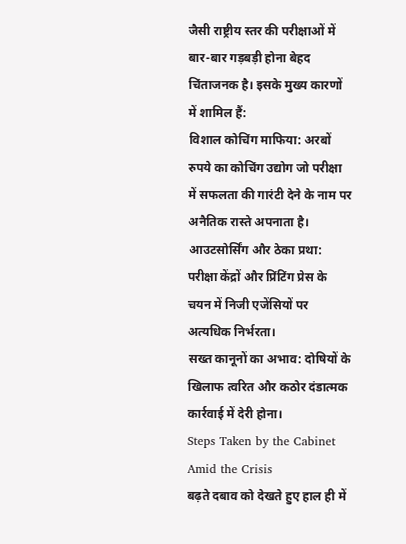जैसी राष्ट्रीय स्तर की परीक्षाओं में बार-बार गड़बड़ी होना बेहद चिंताजनक है। इसके मुख्य कारणों में शामिल हैं:
विशाल कोचिंग माफिया: अरबों रुपये का कोचिंग उद्योग जो परीक्षा में सफलता की गारंटी देने के नाम पर अनैतिक रास्ते अपनाता है।
आउटसोर्सिंग और ठेका प्रथा: परीक्षा केंद्रों और प्रिंटिंग प्रेस के चयन में निजी एजेंसियों पर अत्यधिक निर्भरता।
सख्त कानूनों का अभाव: दोषियों के खिलाफ त्वरित और कठोर दंडात्मक कार्रवाई में देरी होना।
Steps Taken by the Cabinet Amid the Crisis
बढ़ते दबाव को देखते हुए हाल ही में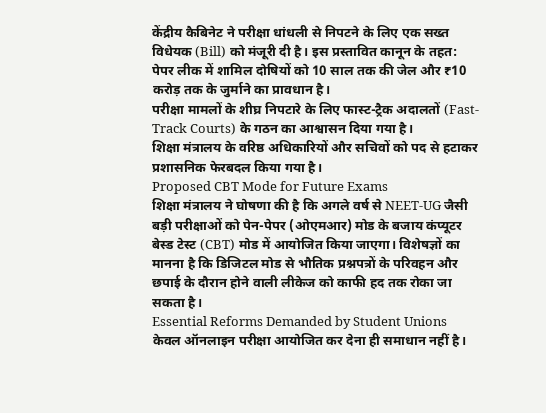केंद्रीय कैबिनेट ने परीक्षा धांधली से निपटने के लिए एक सख्त विधेयक (Bill) को मंजूरी दी है। इस प्रस्तावित कानून के तहत:
पेपर लीक में शामिल दोषियों को 10 साल तक की जेल और ₹10 करोड़ तक के जुर्माने का प्रावधान है।
परीक्षा मामलों के शीघ्र निपटारे के लिए फास्ट-ट्रैक अदालतों (Fast-Track Courts) के गठन का आश्वासन दिया गया है।
शिक्षा मंत्रालय के वरिष्ठ अधिकारियों और सचिवों को पद से हटाकर प्रशासनिक फेरबदल किया गया है।
Proposed CBT Mode for Future Exams
शिक्षा मंत्रालय ने घोषणा की है कि अगले वर्ष से NEET-UG जैसी बड़ी परीक्षाओं को पेन-पेपर (ओएमआर) मोड के बजाय कंप्यूटर बेस्ड टेस्ट (CBT) मोड में आयोजित किया जाएगा। विशेषज्ञों का मानना है कि डिजिटल मोड से भौतिक प्रश्नपत्रों के परिवहन और छपाई के दौरान होने वाली लीकेज को काफी हद तक रोका जा सकता है।
Essential Reforms Demanded by Student Unions
केवल ऑनलाइन परीक्षा आयोजित कर देना ही समाधान नहीं है।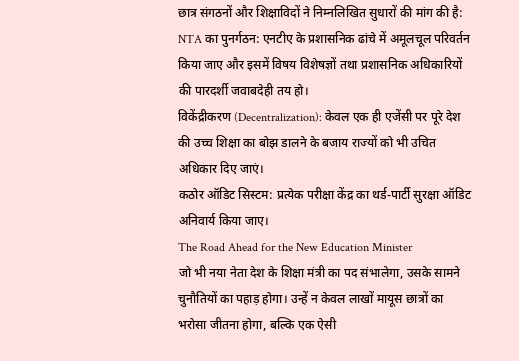छात्र संगठनों और शिक्षाविदों ने निम्नलिखित सुधारों की मांग की है:
NTA का पुनर्गठन: एनटीए के प्रशासनिक ढांचे में अमूलचूल परिवर्तन किया जाए और इसमें विषय विशेषज्ञों तथा प्रशासनिक अधिकारियों की पारदर्शी जवाबदेही तय हो।
विकेंद्रीकरण (Decentralization): केवल एक ही एजेंसी पर पूरे देश की उच्च शिक्षा का बोझ डालने के बजाय राज्यों को भी उचित अधिकार दिए जाएं।
कठोर ऑडिट सिस्टम: प्रत्येक परीक्षा केंद्र का थर्ड-पार्टी सुरक्षा ऑडिट अनिवार्य किया जाए।
The Road Ahead for the New Education Minister
जो भी नया नेता देश के शिक्षा मंत्री का पद संभालेगा, उसके सामने चुनौतियों का पहाड़ होगा। उन्हें न केवल लाखों मायूस छात्रों का भरोसा जीतना होगा, बल्कि एक ऐसी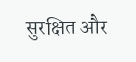सुरक्षित और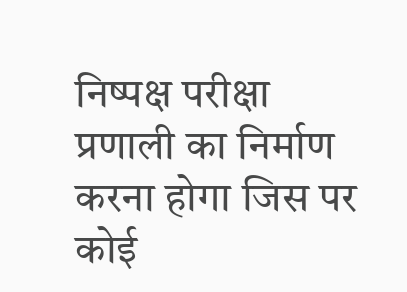निष्पक्ष परीक्षा प्रणाली का निर्माण करना होगा जिस पर कोई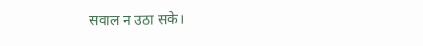सवाल न उठा सके।